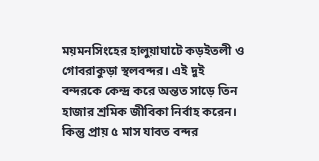ময়মনসিংহের হালুয়াঘাটে কড়ইতলী ও গোবরাকুড়া স্থলবন্দর। এই দুই বন্দরকে কেন্দ্র করে অন্তত সাড়ে তিন হাজার শ্রমিক জীবিকা নির্বাহ করেন। কিন্তু প্রায় ৫ মাস যাবত বন্দর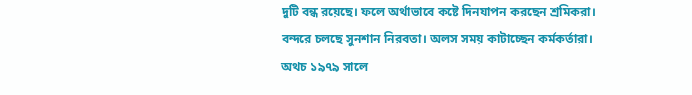দুটি বন্ধ রয়েছে। ফলে অর্থাভাবে কষ্টে দিনযাপন করছেন শ্রমিকরা। বন্দরে চলছে সুনশান নিরবতা। অলস সময় কাটাচ্ছেন কর্মকর্তারা।
অথচ ১৯৭৯ সালে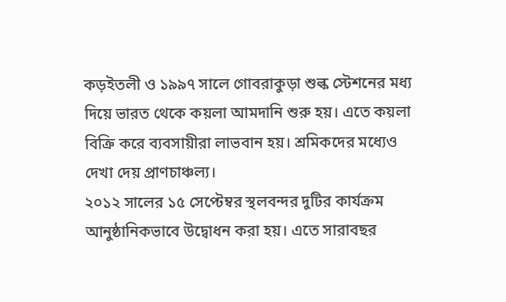কড়ইতলী ও ১৯৯৭ সালে গোবরাকুড়া শুল্ক স্টেশনের মধ্য দিয়ে ভারত থেকে কয়লা আমদানি শুরু হয়। এতে কয়লা বিক্রি করে ব্যবসায়ীরা লাভবান হয়। শ্রমিকদের মধ্যেও দেখা দেয় প্রাণচাঞ্চল্য।
২০১২ সালের ১৫ সেপ্টেম্বর স্থলবন্দর দুটির কার্যক্রম আনুষ্ঠানিকভাবে উদ্বোধন করা হয়। এতে সারাবছর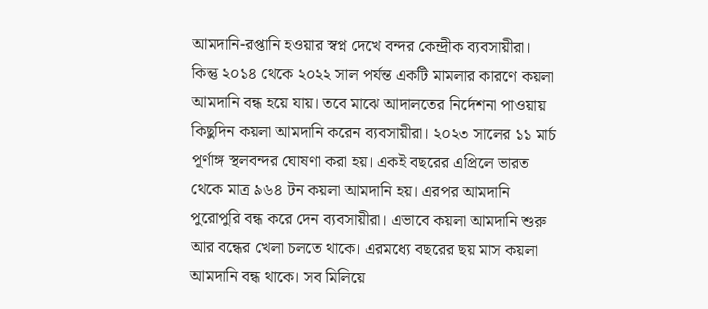আমদানি-রপ্তানি হওয়ার স্বপ্ন দেখে বন্দর কেন্দ্রীক ব্যবসায়ীরা।
কিন্তু ২০১৪ থেকে ২০২২ সাল পর্যন্ত একটি মামলার কারণে কয়লা আমদানি বন্ধ হয়ে যায়। তবে মাঝে আদালতের নির্দেশনা পাওয়ায় কিছুদিন কয়লা আমদানি করেন ব্যবসায়ীরা। ২০২৩ সালের ১১ মার্চ পূর্ণাঙ্গ স্থলবন্দর ঘোষণা করা হয়। একই বছরের এপ্রিলে ভারত থেকে মাত্র ৯৬৪ টন কয়লা আমদানি হয়। এরপর আমদানি পুরোপুরি বন্ধ করে দেন ব্যবসায়ীরা। এভাবে কয়লা আমদানি শুরু আর বন্ধের খেলা চলতে থাকে। এরমধ্যে বছরের ছয় মাস কয়লা আমদানি বন্ধ থাকে। সব মিলিয়ে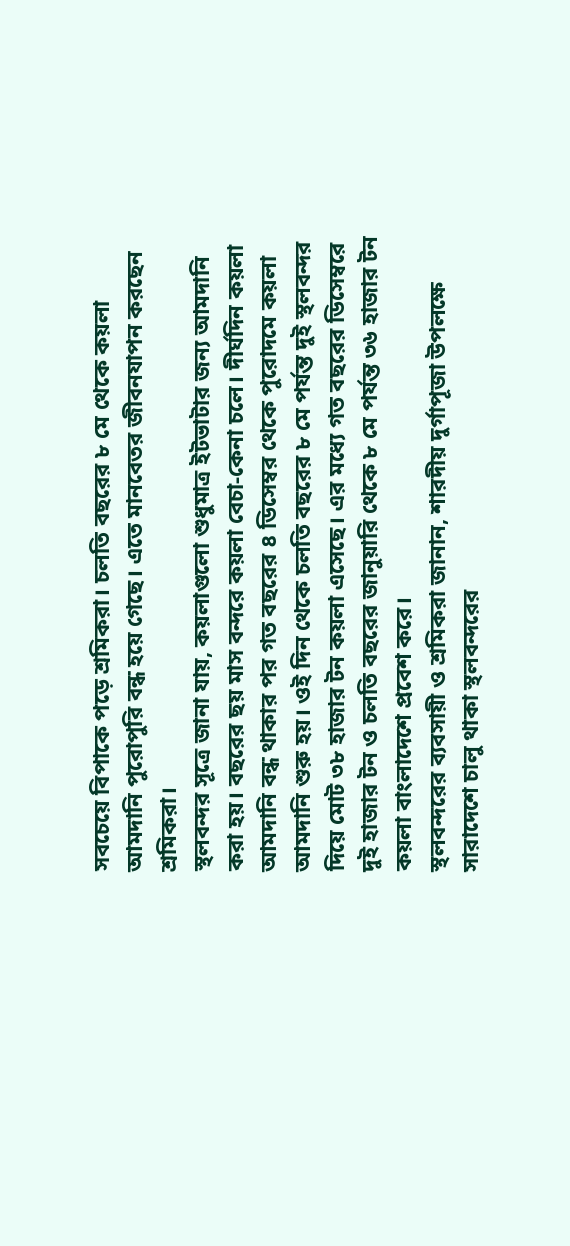সবচেয়ে বিপাকে পড়ে শ্রমিকরা। চলতি বছরের ৮ মে থেকে কয়লা আমদানি পুরোপুরি বন্ধ হয়ে গেছে। এতে মানবেতর জীবনযাপন করছেন শ্রমিকরা।
স্থলবন্দর সূত্রে জানা যায়, কয়লাগুলো শুধুমাত্র ইটভাটার জন্য আমদানি করা হয়। বছরের ছয় মাস বন্দরে কয়লা বেচা-কেনা চলে। দীর্ঘদিন কয়লা আমদানি বন্ধ থাকার পর গত বছরের ৪ ডিসেম্বর থেকে পুরোদমে কয়লা আমদানি শুরু হয়। ওই দিন থেকে চলতি বছরের ৮ মে পর্যন্ত দুই স্থলবন্দর দিয়ে মোট ৩৮ হাজার টন কয়লা এসেছে। এর মধ্যে গত বছরের ডিসেম্বরে দুই হাজার টন ও চলতি বছরের জানুয়ারি থেকে ৮ মে পর্যন্ত ৩৬ হাজার টন কয়লা বাংলাদেশে প্রবেশ করে।
স্থলবন্দরের ব্যবসায়ী ও শ্রমিকরা জানান, শারদীয় দুর্গাপূজা উপলক্ষে সারাদেশে চালু থাকা স্থলবন্দরের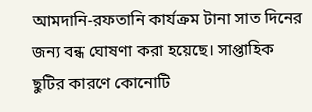আমদানি-রফতানি কার্যক্রম টানা সাত দিনের জন্য বন্ধ ঘোষণা করা হয়েছে। সাপ্তাহিক ছুটির কারণে কোনোটি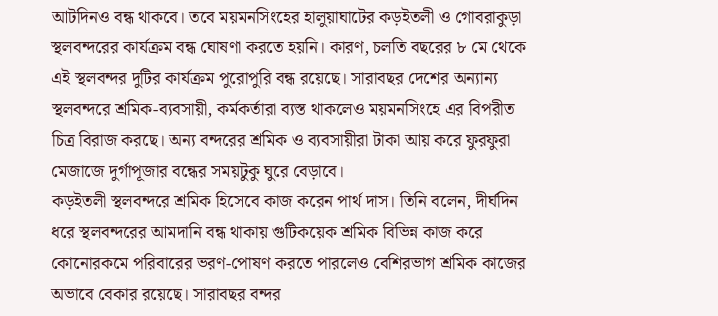আটদিনও বন্ধ থাকবে। তবে ময়মনসিংহের হালুয়াঘাটের কড়ইতলী ও গোবরাকুড়া স্থলবন্দরের কার্যক্রম বন্ধ ঘোষণা করতে হয়নি। কারণ, চলতি বছরের ৮ মে থেকে এই স্থলবন্দর দুটির কার্যক্রম পুরোপুরি বন্ধ রয়েছে। সারাবছর দেশের অন্যান্য স্থলবন্দরে শ্রমিক-ব্যবসায়ী, কর্মকর্তারা ব্যস্ত থাকলেও ময়মনসিংহে এর বিপরীত চিত্র বিরাজ করছে। অন্য বন্দরের শ্রমিক ও ব্যবসায়ীরা টাকা আয় করে ফুরফুরা মেজাজে দুর্গাপূজার বন্ধের সময়টুকু ঘুরে বেড়াবে।
কড়ইতলী স্থলবন্দরে শ্রমিক হিসেবে কাজ করেন পার্থ দাস। তিনি বলেন, দীর্ঘদিন ধরে স্থলবন্দরের আমদানি বন্ধ থাকায় গুটিকয়েক শ্রমিক বিভিন্ন কাজ করে কোনোরকমে পরিবারের ভরণ-পোষণ করতে পারলেও বেশিরভাগ শ্রমিক কাজের অভাবে বেকার রয়েছে। সারাবছর বন্দর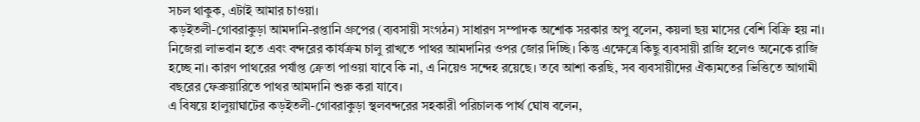সচল থাকুক, এটাই আমার চাওয়া।
কড়ইতলী-গোবরাকুড়া আমদানি-রপ্তানি গ্রুপের (ব্যবসায়ী সংগঠন) সাধারণ সম্পাদক অশোক সরকার অপু বলেন, কয়লা ছয় মাসের বেশি বিক্রি হয় না। নিজেরা লাভবান হতে এবং বন্দরের কার্যক্রম চালু রাখতে পাথর আমদানির ওপর জোর দিচ্ছি। কিন্তু এক্ষেত্রে কিছু ব্যবসায়ী রাজি হলেও অনেকে রাজি হচ্ছে না। কারণ পাথরের পর্যাপ্ত ক্রেতা পাওয়া যাবে কি না, এ নিয়েও সন্দেহ রয়েছে। তবে আশা করছি, সব ব্যবসায়ীদের ঐক্যমতের ভিত্তিতে আগামী বছরের ফেব্রুয়ারিতে পাথর আমদানি শুরু করা যাবে।
এ বিষয়ে হালুয়াঘাটের কড়ইতলী-গোবরাকুড়া স্থলবন্দরের সহকারী পরিচালক পার্থ ঘোষ বলেন,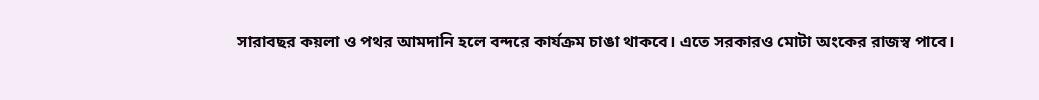সারাবছর কয়লা ও পথর আমদানি হলে বন্দরে কার্যক্রম চাঙা থাকবে। এতে সরকারও মোটা অংকের রাজস্ব পাবে।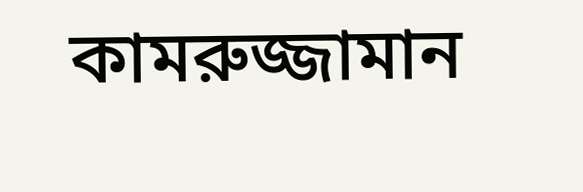কামরুজ্জামান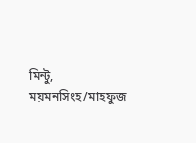মিন্টু, ময়মনসিংহ/মাহফুজ